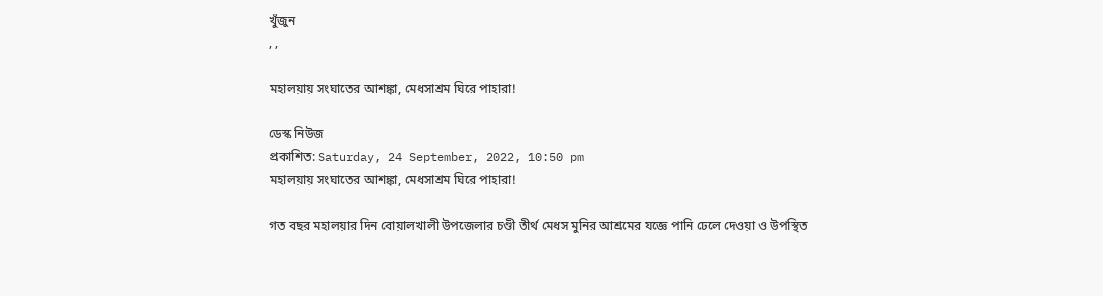খুঁজুন
, ,

মহালয়ায় সংঘাতের আশঙ্কা, মেধসাশ্রম ঘিরে পাহারা!

ডেস্ক নিউজ
প্রকাশিত: Saturday, 24 September, 2022, 10:50 pm
মহালয়ায় সংঘাতের আশঙ্কা, মেধসাশ্রম ঘিরে পাহারা!

গত বছর মহালয়ার দিন বোয়ালখালী উপজেলার চণ্ডী তীর্থ মেধস মুনির আশ্রমের যজ্ঞে পানি ঢেলে দেওয়া ও উপস্থিত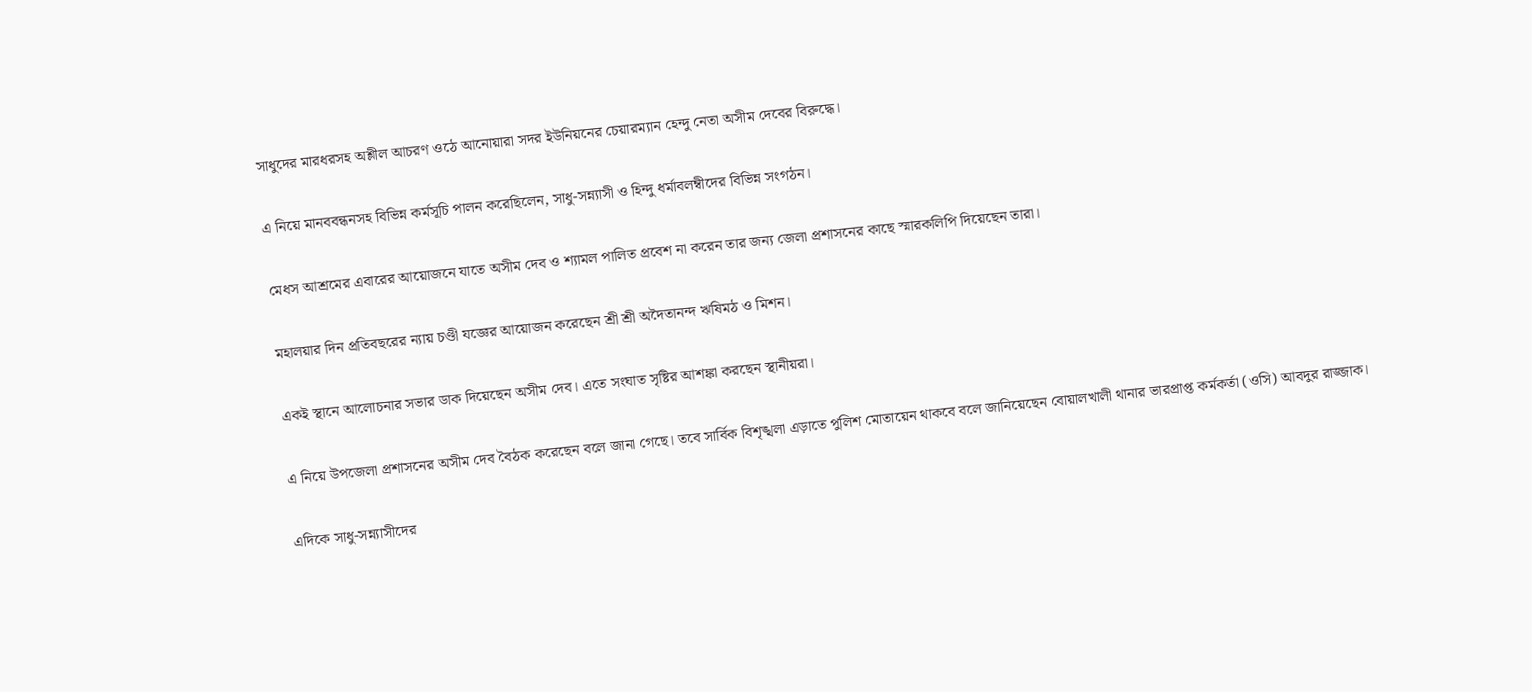সাধুদের মারধরসহ অশ্লীল আচরণ ওঠে আনোয়ারা সদর ইউনিয়নের চেয়ারম্যান হেন্দু নেতা অসীম দেবের বিরুদ্ধে।

এ নিয়ে মানববন্ধনসহ বিভিন্ন কর্মসূচি পালন করেছিলেন, সাধু-সন্ন্যাসী ও হিন্দু ধর্মাবলম্বীদের বিভিন্ন সংগঠন।

মেধস আশ্রমের এবারের আয়োজনে যাতে অসীম দেব ও শ্যামল পালিত প্রবেশ না করেন তার জন্য জেলা প্রশাসনের কাছে স্মারকলিপি দিয়েছেন তারা।

মহালয়ার দিন প্রতিবছরের ন্যায় চণ্ডী যজ্ঞের আয়োজন করেছেন শ্রী শ্রী অদৈতানন্দ ঋষিমঠ ও মিশন।

একই স্থানে আলোচনার সভার ডাক দিয়েছেন অসীম দেব। এতে সংঘাত সৃষ্টির আশঙ্কা করছেন স্থানীয়রা।

এ নিয়ে উপজেলা প্রশাসনের অসীম দেব বৈঠক করেছেন বলে জানা গেছে। তবে সার্বিক বিশৃঙ্খলা এড়াতে পুলিশ মোতায়েন থাকবে বলে জানিয়েছেন বোয়ালখালী থানার ভারপ্রাপ্ত কর্মকর্তা (ওসি) আবদুর রাজ্জাক।

এদিকে সাধু-সন্ন্যাসীদের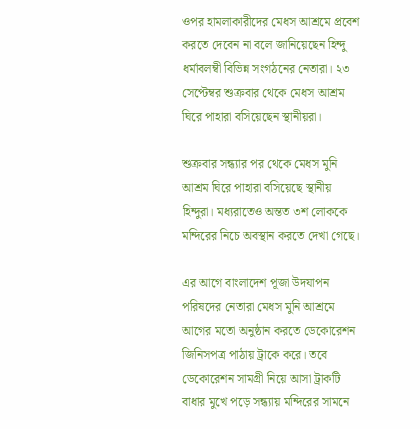ওপর হামলাকারীদের মেধস আশ্রমে প্রবেশ করতে দেবেন না বলে জানিয়েছেন হিন্দু ধর্মাবলম্বী বিভিন্ন সংগঠনের নেতারা। ২৩ সেপ্টেম্বর শুক্রবার থেকে মেধস আশ্রম ঘিরে পাহারা বসিয়েছেন স্থানীয়রা।

শুক্রবার সন্ধ্যার পর থেকে মেধস মুনি আশ্রম ঘিরে পাহারা বসিয়েছে স্থানীয় হিন্দুরা। মধ্যরাতেও অন্তত ৩শ লোককে মন্দিরের নিচে অবস্থান করতে দেখা গেছে।

এর আগে বাংলাদেশ পূজা উদযাপন পরিষদের নেতারা মেধস মুনি আশ্রমে আগের মতো অনুষ্ঠান করতে ডেকোরেশন জিনিসপত্র পাঠায় ট্রাকে করে। তবে ডেকোরেশন সামগ্রী নিয়ে আসা ট্রাকটি বাধার মুখে পড়ে সন্ধ্যায় মন্দিরের সামনে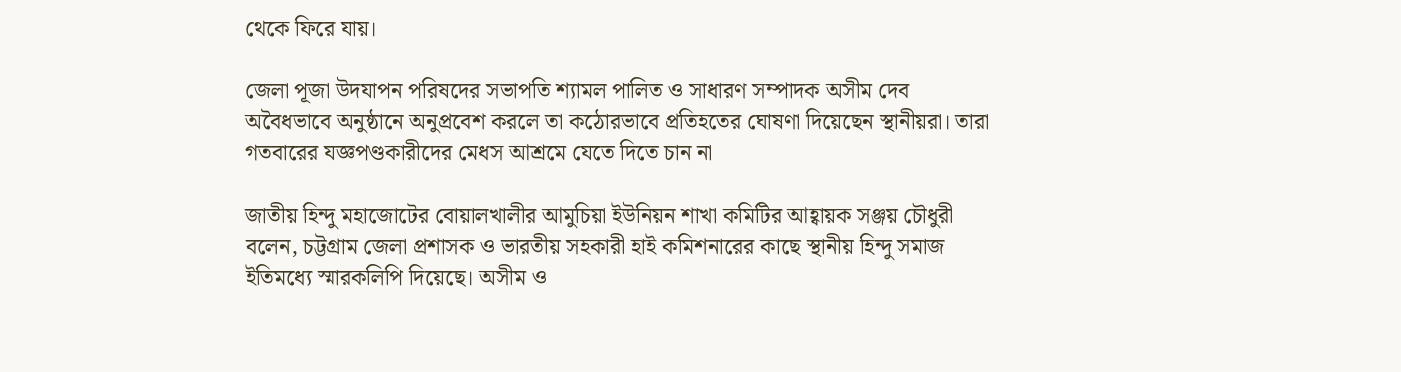থেকে ফিরে যায়।

জেলা পূজা উদযাপন পরিষদের সভাপতি শ্যামল পালিত ও সাধারণ সম্পাদক অসীম দেব অবৈধভাবে অনুষ্ঠানে অনুপ্রবেশ করলে তা কঠোরভাবে প্রতিহতের ঘোষণা দিয়েছেন স্থানীয়রা। তারা গতবারের যজ্ঞপণ্ডকারীদের মেধস আশ্রমে যেতে দিতে চান না

জাতীয় হিন্দু মহাজোটের বোয়ালখালীর আমুচিয়া ইউনিয়ন শাখা কমিটির আহ্বায়ক সঞ্জয় চৌধুরী বলেন, চট্টগ্রাম জেলা প্রশাসক ও ভারতীয় সহকারী হাই কমিশনারের কাছে স্থানীয় হিন্দু সমাজ ইতিমধ্যে স্মারকলিপি দিয়েছে। অসীম ও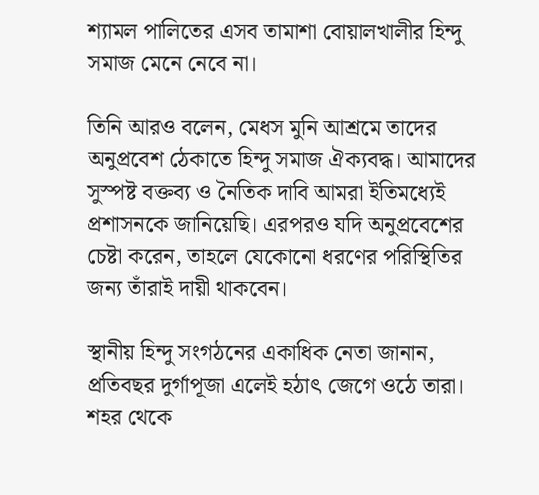শ্যামল পালিতের এসব তামাশা বোয়ালখালীর হিন্দু সমাজ মেনে নেবে না।

তিনি আরও বলেন, মেধস মুনি আশ্রমে তাদের অনুপ্রবেশ ঠেকাতে হিন্দু সমাজ ঐক্যবদ্ধ। আমাদের সুস্পষ্ট বক্তব্য ও নৈতিক দাবি আমরা ইতিমধ্যেই প্রশাসনকে জানিয়েছি। এরপরও যদি অনুপ্রবেশের চেষ্টা করেন, তাহলে যেকোনো ধরণের পরিস্থিতির জন্য তাঁরাই দায়ী থাকবেন।

স্থানীয় হিন্দু সংগঠনের একাধিক নেতা জানান, প্রতিবছর দুর্গাপূজা এলেই হঠাৎ জেগে ওঠে তারা। শহর থেকে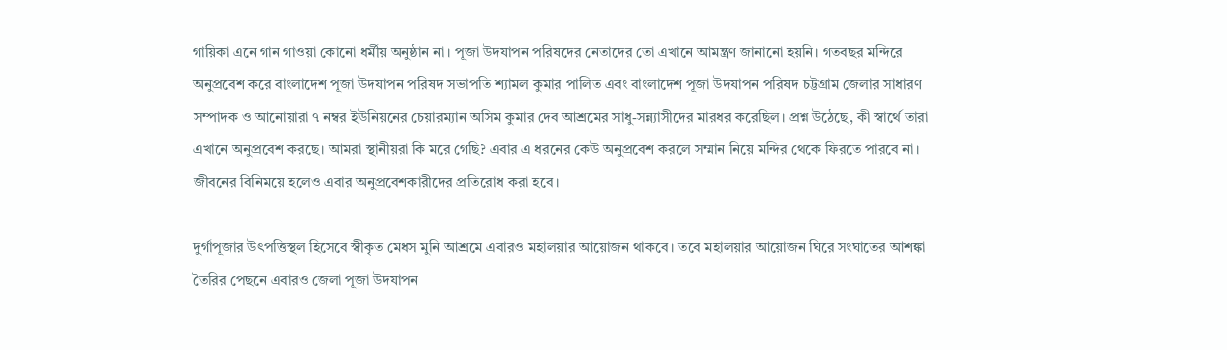গায়িকা এনে গান গাওয়া কোনো ধর্মীয় অনুষ্ঠান না। পূজা উদযাপন পরিষদের নেতাদের তো এখানে আমন্ত্রণ জানানো হয়নি। গতবছর মন্দিরে অনুপ্রবেশ করে বাংলাদেশ পূজা উদযাপন পরিষদ সভাপতি শ্যামল কুমার পালিত এবং বাংলাদেশ পূজা উদযাপন পরিষদ চট্টগ্রাম জেলার সাধারণ সম্পাদক ও আনোয়ারা ৭ নম্বর ইউনিয়নের চেয়ারম্যান অসিম কুমার দেব আশ্রমের সাধু-সন্ন্যাসীদের মারধর করেছিল। প্রশ্ন উঠেছে, কী স্বার্থে তারা এখানে অনুপ্রবেশ করছে। আমরা স্থানীয়রা কি মরে গেছি? এবার এ ধরনের কেউ অনুপ্রবেশ করলে সম্মান নিয়ে মন্দির থেকে ফিরতে পারবে না। জীবনের বিনিময়ে হলেও এবার অনুপ্রবেশকারীদের প্রতিরোধ করা হবে।

দুর্গাপূজার উৎপত্তিস্থল হিসেবে স্বীকৃত মেধস মুনি আশ্রমে এবারও মহালয়ার আয়োজন থাকবে। তবে মহালয়ার আয়োজন ঘিরে সংঘাতের আশঙ্কা তৈরির পেছনে এবারও জেলা পূজা উদযাপন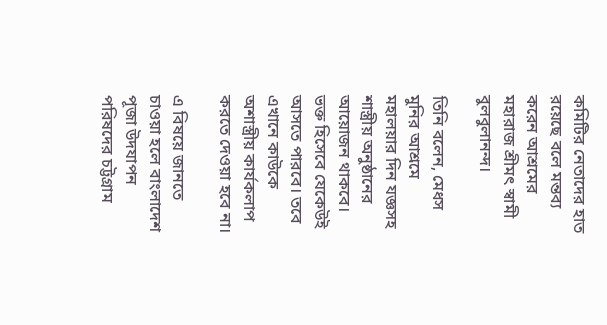কমিটির নেতাদের হাত রয়েছে বলে মন্তব্য করেন আশ্রমের মহারাজ শ্রীমৎ স্বামী বুলবুলানন্দ।

তিনি বলেন, মেধস মুনির আশ্রমে মহালয়ার দিন যজ্ঞসহ শাস্ত্রীয় অনুষ্ঠানের আয়োজন থাকবে। ভক্ত হিসেবে যেকেউই আসতে পারবে। তবে এখানে কাউকে অশাস্ত্রীয় কার্যকলাপ করতে দেওয়া হবে না।

এ বিষয়ে জানতে চাওয়া হলে বাংলাদেশ পূজা উদযাপন পরিষদের চট্টগ্রাম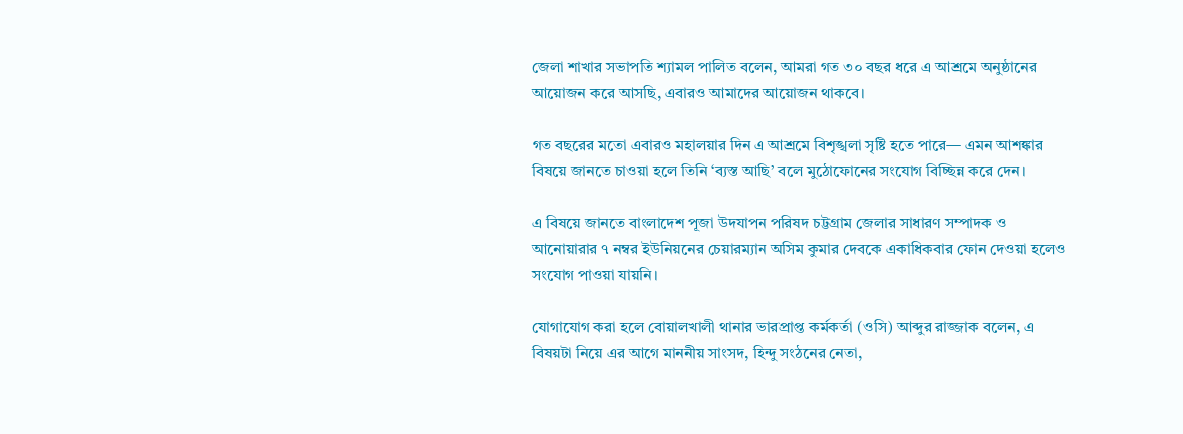জেলা শাখার সভাপতি শ্যামল পালিত বলেন, আমরা গত ৩০ বছর ধরে এ আশ্রমে অনুষ্ঠানের আয়োজন করে আসছি, এবারও আমাদের আয়োজন থাকবে।

গত বছরের মতো এবারও মহালয়ার দিন এ আশ্রমে বিশৃঙ্খলা সৃষ্টি হতে পারে— এমন আশঙ্কার বিষয়ে জানতে চাওয়া হলে তিনি ‘ব্যস্ত আছি’ বলে মুঠোফোনের সংযোগ বিচ্ছিন্ন করে দেন।

এ বিষয়ে জানতে বাংলাদেশ পূজা উদযাপন পরিষদ চট্টগ্রাম জেলার সাধারণ সম্পাদক ও আনোয়ারার ৭ নম্বর ইউনিয়নের চেয়ারম্যান অসিম কুমার দেবকে একাধিকবার ফোন দেওয়া হলেও সংযোগ পাওয়া যায়নি।

যোগাযোগ করা হলে বোয়ালখালী থানার ভারপ্রাপ্ত কর্মকর্তা (ওসি) আব্দুর রাজ্জাক বলেন, এ বিষয়টা নিয়ে এর আগে মাননীয় সাংসদ, হিন্দু সংঠনের নেতা,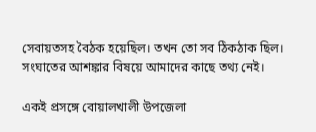সেবায়তসহ বৈঠক হয়েছিল। তখন তো সব ঠিকঠাক ছিল। সংঘাতের আশঙ্কার বিষয়ে আমাদের কাছে তথ্য নেই।

একই প্রসঙ্গে বোয়ালখালী উপজেলা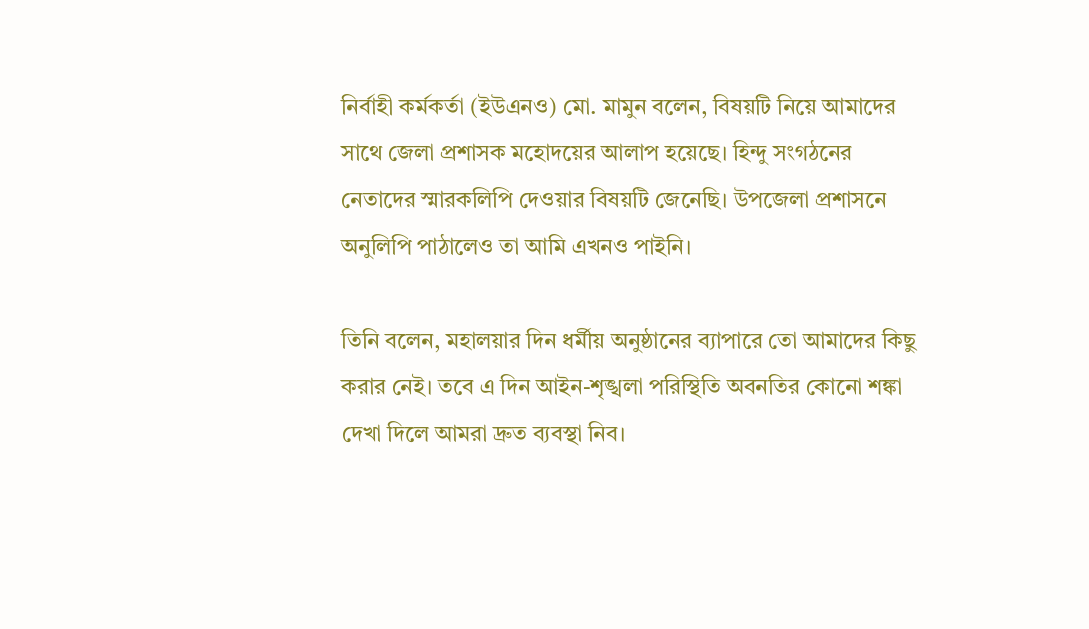নির্বাহী কর্মকর্তা (ইউএনও) মো. মামুন বলেন, বিষয়টি নিয়ে আমাদের সাথে জেলা প্রশাসক মহোদয়ের আলাপ হয়েছে। হিন্দু সংগঠনের নেতাদের স্মারকলিপি দেওয়ার বিষয়টি জেনেছি। উপজেলা প্রশাসনে অনুলিপি পাঠালেও তা আমি এখনও পাইনি।

তিনি বলেন, মহালয়ার দিন ধর্মীয় অনুষ্ঠানের ব্যাপারে তো আমাদের কিছু করার নেই। তবে এ দিন আইন-শৃঙ্খলা পরিস্থিতি অবনতির কোনো শঙ্কা দেখা দিলে আমরা দ্রুত ব্যবস্থা নিব।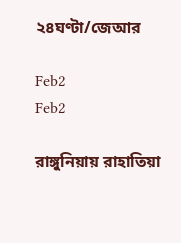২৪ঘণ্টা/জেআর

Feb2
Feb2

রাঙ্গুনিয়ায় রাহাতিয়া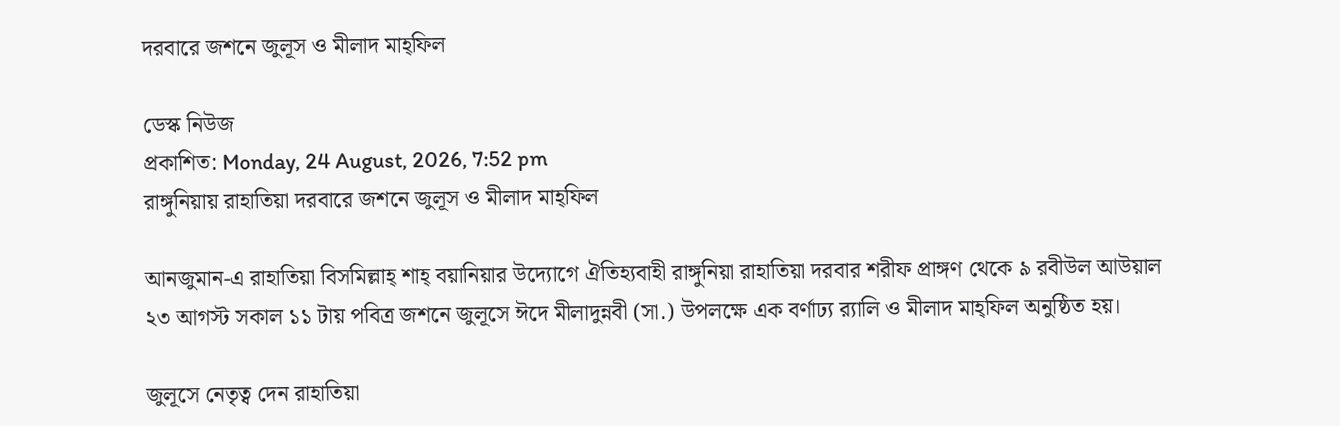দরবারে জশনে জুলূস ও মীলাদ মাহ্ফিল

ডেস্ক নিউজ
প্রকাশিত: Monday, 24 August, 2026, 7:52 pm
রাঙ্গুনিয়ায় রাহাতিয়া দরবারে জশনে জুলূস ও মীলাদ মাহ্ফিল

আনজুমান-এ রাহাতিয়া বিসমিল্লাহ্ শাহ্ বয়ানিয়ার উদ্যোগে ঐতিহ্যবাহী রাঙ্গুনিয়া রাহাতিয়া দরবার শরীফ প্রাঙ্গণ থেকে ৯ রবীউল আউয়াল ২৩ আগস্ট সকাল ১১ টায় পবিত্র জশনে জুলূসে ঈদে মীলাদুন্নবী (সা.) উপলক্ষে এক বর্ণাঢ্য র‍্যালি ও মীলাদ মাহ্ফিল অনুষ্ঠিত হয়।

জুলূসে নেতৃত্ব দেন রাহাতিয়া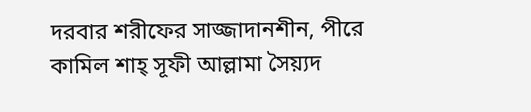দরবার শরীফের সাজ্জাদানশীন, পীরে কামিল শাহ্ সূফী আল্লামা সৈয়্যদ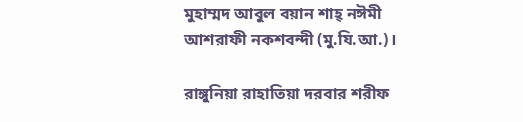মুহাম্মদ আবুল বয়ান শাহ্ নঈমী আশরাফী নকশবন্দী (মু.যি.আ.)।

রাঙ্গুনিয়া রাহাতিয়া দরবার শরীফ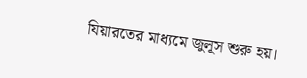যিয়ারতের মাধ্যমে জুলূস শুরু হয়।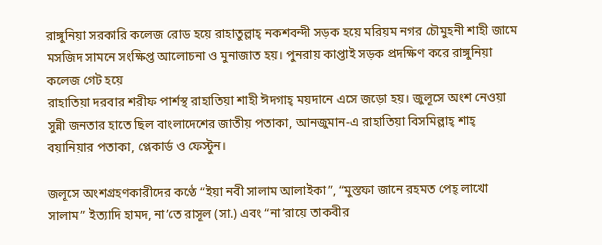রাঙ্গুনিয়া সরকারি কলেজ রোড হয়ে রাহাতুল্লাহ্ নকশবন্দী সড়ক হয়ে মরিয়ম নগর চৌমুহনী শাহী জামে মসজিদ সামনে সংক্ষিপ্ত আলোচনা ও মুনাজাত হয়। পুনরায় কাপ্তাই সড়ক প্রদক্ষিণ করে রাঙ্গুনিয়া কলেজ গেট হয়ে
রাহাতিয়া দরবার শরীফ পার্শস্থ রাহাতিয়া শাহী ঈদগাহ্ ময়দানে এসে জড়ো হয়। জুলূসে অংশ নেওয়া সুন্নী জনতার হাতে ছিল বাংলাদেশের জাতীয় পতাকা, আনজুমান-এ রাহাতিয়া বিসমিল্লাহ্ শাহ্ বয়ানিয়ার পতাকা, প্লেকার্ড ও ফেস্টুন।

জলূসে অংশগ্রহণকারীদের কণ্ঠে “ইয়া নবী সালাম আলাইকা”, “মুস্তফা জানে রহমত পেহ্ লাখো সালাম” ইত্যাদি হামদ, না’তে রাসূল (সা.) এবং “না’রায়ে তাকবীর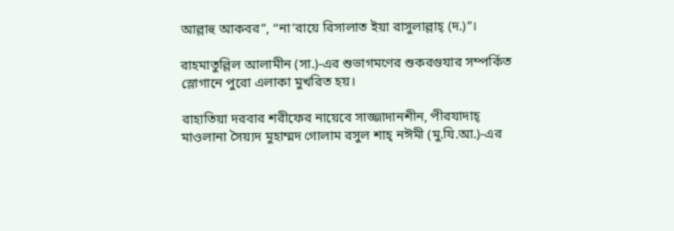আল্লাহু আকবর”, “না’রায়ে রিসালাত ইয়া রাসুলাল্লাহ্ (দ.)”।

রাহমাতুল্লিল আলামীন (সা.)-এর শুভাগমণের শুকরগুযার সম্পর্কিত স্লোগানে পুরো এলাকা মুখরিত হয়।

রাহাতিয়া দরবার শরীফের নায়েবে সাজ্জাদানশীন, পীরযাদাহ্ মাওলানা সৈয়্যদ মুহাম্মদ গোলাম রসুল শাহ্ নঈমী (মু.যি.আ.)-এর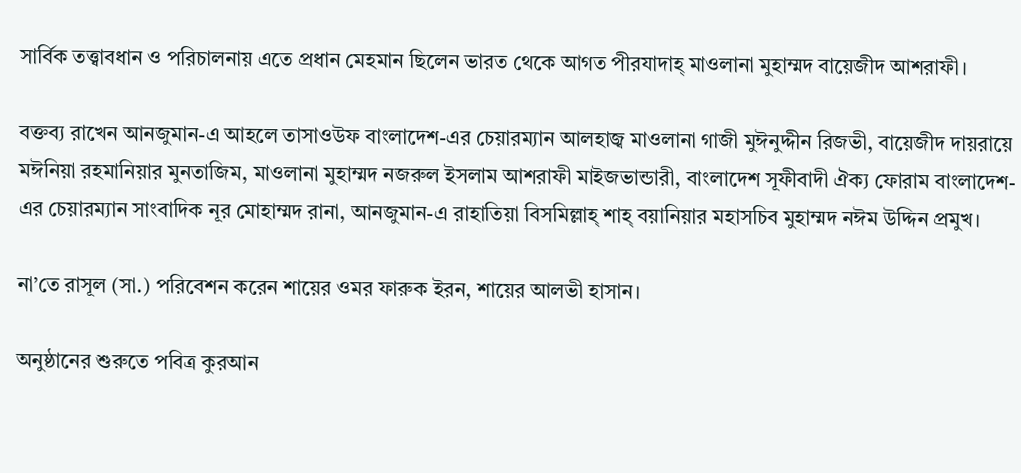সার্বিক তত্ত্বাবধান ও পরিচালনায় এতে প্রধান মেহমান ছিলেন ভারত থেকে আগত পীরযাদাহ্ মাওলানা মুহাম্মদ বায়েজীদ আশরাফী।

বক্তব্য রাখেন আনজুমান-এ আহলে তাসাওউফ বাংলাদেশ-এর চেয়ারম্যান আলহাজ্ব মাওলানা গাজী মুঈনুদ্দীন রিজভী, বায়েজীদ দায়রায়ে মঈনিয়া রহমানিয়ার মুনতাজিম, মাওলানা মুহাম্মদ নজরুল ইসলাম আশরাফী মাইজভান্ডারী, বাংলাদেশ সূফীবাদী ঐক্য ফোরাম বাংলাদেশ-এর চেয়ারম্যান সাংবাদিক নূর মোহাম্মদ রানা, আনজুমান-এ রাহাতিয়া বিসমিল্লাহ্ শাহ্ বয়ানিয়ার মহাসচিব মুহাম্মদ নঈম উদ্দিন প্রমুখ।

না’তে রাসূল (সা.) পরিবেশন করেন শায়ের ওমর ফারুক ইরন, শায়ের আলভী হাসান।

অনুষ্ঠানের শুরুতে পবিত্র কুরআন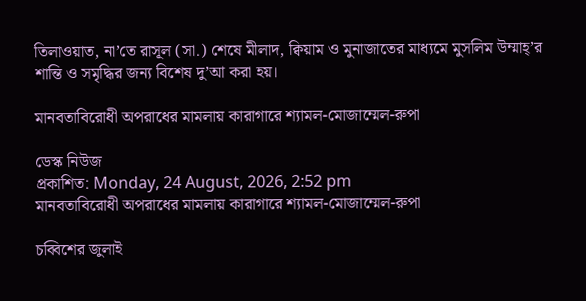তিলাওয়াত, না’তে রাসূল (সা.) শেষে মীলাদ, ক্বিয়াম ও মুনাজাতের মাধ্যমে মুসলিম উম্মাহ্’র শান্তি ও সমৃদ্ধির জন্য বিশেষ দু’আ করা হয়।

মানবতাবিরোধী অপরাধের মামলায় কারাগারে শ্যামল-মোজাম্মেল-রুপা

ডেস্ক নিউজ
প্রকাশিত: Monday, 24 August, 2026, 2:52 pm
মানবতাবিরোধী অপরাধের মামলায় কারাগারে শ্যামল-মোজাম্মেল-রুপা

চব্বিশের জুলাই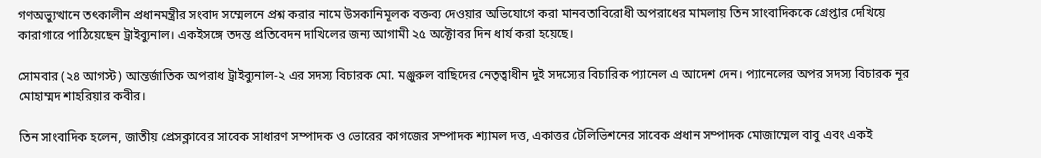গণঅভ্যুত্থানে তৎকালীন প্রধানমন্ত্রীর সংবাদ সম্মেলনে প্রশ্ন করার নামে উসকানিমূলক বক্তব্য দেওয়ার অভিযোগে করা মানবতাবিরোধী অপরাধের মামলায় তিন সাংবাদিককে গ্রেপ্তার দেখিয়ে কারাগারে পাঠিয়েছেন ট্রাইব্যুনাল। একইসঙ্গে তদন্ত প্রতিবেদন দাখিলের জন্য আগামী ২৫ অক্টোবর দিন ধার্য করা হয়েছে।

সোমবার (২৪ আগস্ট) আন্তর্জাতিক অপরাধ ট্রাইব্যুনাল-২ এর সদস্য বিচারক মো. মঞ্জুরুল বাছিদের নেতৃত্বাধীন দুই সদস্যের বিচারিক প্যানেল এ আদেশ দেন। প্যানেলের অপর সদস্য বিচারক নূর মোহাম্মদ শাহরিয়ার কবীর।

তিন সাংবাদিক হলেন, জাতীয় প্রেসক্লাবের সাবেক সাধারণ সম্পাদক ও ভোরের কাগজের সম্পাদক শ্যামল দত্ত, একাত্তর টেলিভিশনের সাবেক প্রধান সম্পাদক মোজাম্মেল বাবু এবং একই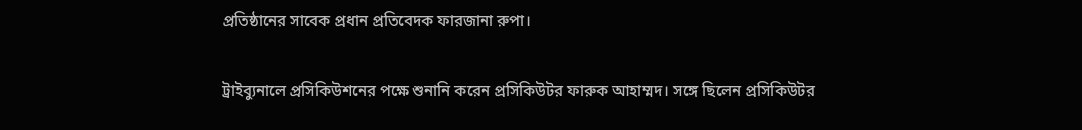প্রতিষ্ঠানের সাবেক প্রধান প্রতিবেদক ফারজানা রুপা।

ট্রাইব্যুনালে প্রসিকিউশনের পক্ষে শুনানি করেন প্রসিকিউটর ফারুক আহাম্মদ। সঙ্গে ছিলেন প্রসিকিউটর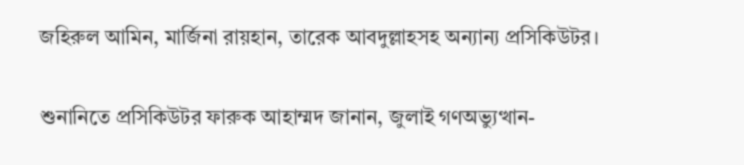জহিরুল আমিন, মার্জিনা রায়হান, তারেক আবদুল্লাহসহ অন্যান্য প্রসিকিউটর।

শুনানিতে প্রসিকিউটর ফারুক আহাম্মদ জানান, জুলাই গণঅভ্যুত্থান-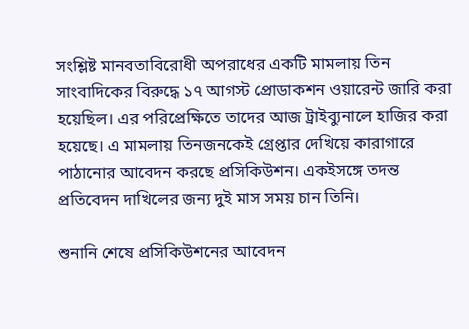সংশ্লিষ্ট মানবতাবিরোধী অপরাধের একটি মামলায় তিন সাংবাদিকের বিরুদ্ধে ১৭ আগস্ট প্রোডাকশন ওয়ারেন্ট জারি করা হয়েছিল। এর পরিপ্রেক্ষিতে তাদের আজ ট্রাইব্যুনালে হাজির করা হয়েছে। এ মামলায় তিনজনকেই গ্রেপ্তার দেখিয়ে কারাগারে পাঠানোর আবেদন করছে প্রসিকিউশন। একইসঙ্গে তদন্ত প্রতিবেদন দাখিলের জন্য দুই মাস সময় চান তিনি।

শুনানি শেষে প্রসিকিউশনের আবেদন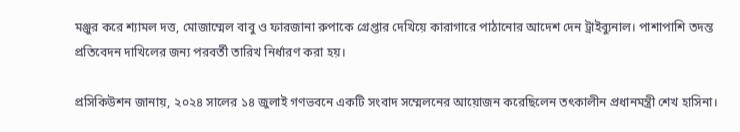মঞ্জুর করে শ্যামল দত্ত, মোজাম্মেল বাবু ও ফারজানা রুপাকে গ্রেপ্তার দেখিয়ে কারাগারে পাঠানোর আদেশ দেন ট্রাইব্যুনাল। পাশাপাশি তদন্ত প্রতিবেদন দাখিলের জন্য পরবর্তী তারিখ নির্ধারণ করা হয়।

প্রসিকিউশন জানায়, ২০২৪ সালের ১৪ জুলাই গণভবনে একটি সংবাদ সম্মেলনের আয়োজন করেছিলেন তৎকালীন প্রধানমন্ত্রী শেখ হাসিনা।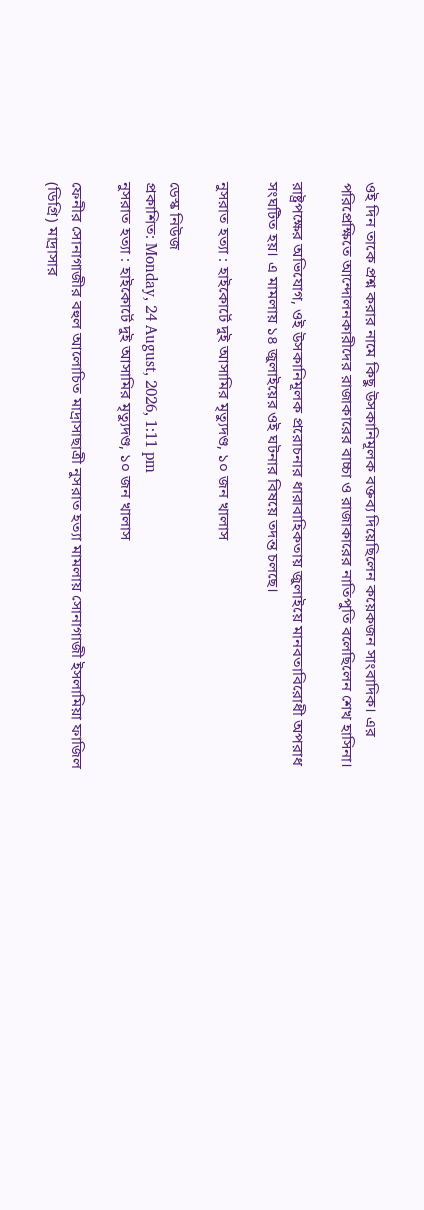ওই দিন তাকে প্রশ্ন করার নামে কিছু উসকানিমূলক বক্তব্য দিয়েছিলেন কয়েকজন সাংবাদিক। এর পরিপ্রেক্ষিতে আন্দোলনকারীদের রাজাকারের বাচ্চা ও রাজাকারের নাতিপুতি বলেছিলেন শেখ হাসিনা।

রাষ্ট্রপক্ষের অভিযোগ, ওই উসকানিমূলক প্ররোচনার ধারাবাহিকতায় জুলাইয়ে মানবতাবিরোধী অপরাধ সংঘটিত হয়। এ মামলায় ১৪ জুলাইয়ের ওই ঘটনার বিষয়ে তদন্ত চলছে।

নুসরাত হত্যা : হাইকোর্টে দুই আসামির মৃত্যুদণ্ড, ১০ জন খালাস

ডেস্ক নিউজ
প্রকাশিত: Monday, 24 August, 2026, 1:11 pm
নুসরাত হত্যা : হাইকোর্টে দুই আসামির মৃত্যুদণ্ড, ১০ জন খালাস

ফেনীর সোনাগাজীর বহুল আলোচিত মাদ্রাসাছাত্রী নুসরাত হত্যা মামলায় সোনাগাজী ইসলামিয়া ফাজিল (ডিগ্রি) মাদ্রাসার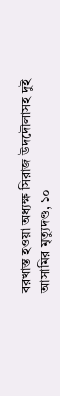বরখাস্ত হওয়া অধ্যক্ষ সিরাজ উদদৌলাসহ দুই আসামির মৃত্যুদণ্ড, ১০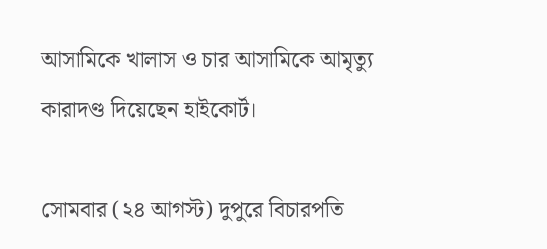আসামিকে খালাস ও চার আসামিকে আমৃত্যু কারাদণ্ড দিয়েছেন হাইকোর্ট।

সোমবার (২৪ আগস্ট) দুপুরে বিচারপতি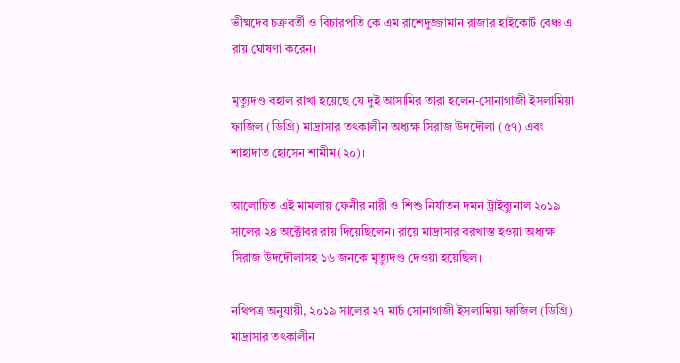ভীষ্মদেব চক্রবর্তী ও বিচারপতি কে এম রাশেদুজ্জামান রাজার হাইকোর্ট বেঞ্চ এ রায় ঘোষণা করেন।

মৃত্যুদণ্ড বহাল রাখা হয়েছে যে দুই আসামির তারা হলেন-সোনাগাজী ইসলামিয়া ফাজিল (ডিগ্রি) মাদ্রাসার তৎকালীন অধ্যক্ষ সিরাজ উদদৌলা (৫৭) এবং শাহাদাত হোসেন শামীম(২০)।

আলোচিত এই মামলায় ফেনীর নারী ও শিশু নির্যাতন দমন ট্রাইব্যুনাল ২০১৯ সালের ২৪ অক্টোবর রায় দিয়েছিলেন। রায়ে মাদ্রাসার বরখাস্ত হওয়া অধ্যক্ষ সিরাজ উদদৌলাসহ ১৬ জনকে মৃত্যুদণ্ড দেওয়া হয়েছিল।

নথিপত্র অনুযায়ী, ২০১৯ সালের ২৭ মার্চ সোনাগাজী ইসলামিয়া ফাজিল (ডিগ্রি) মাদ্রাসার তৎকালীন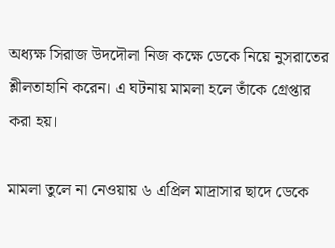অধ্যক্ষ সিরাজ উদদৌলা নিজ কক্ষে ডেকে নিয়ে নুসরাতের শ্লীলতাহানি করেন। এ ঘটনায় মামলা হলে তাঁকে গ্রেপ্তার করা হয়।

মামলা তুলে না নেওয়ায় ৬ এপ্রিল মাদ্রাসার ছাদে ডেকে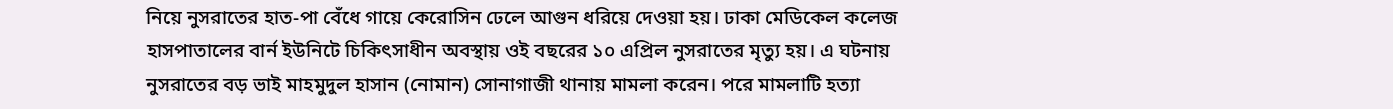নিয়ে নুসরাতের হাত-পা বেঁধে গায়ে কেরোসিন ঢেলে আগুন ধরিয়ে দেওয়া হয়। ঢাকা মেডিকেল কলেজ হাসপাতালের বার্ন ইউনিটে চিকিৎসাধীন অবস্থায় ওই বছরের ১০ এপ্রিল নুসরাতের মৃত্যু হয়। এ ঘটনায় নুসরাতের বড় ভাই মাহমুদুল হাসান (নোমান) সোনাগাজী থানায় মামলা করেন। পরে মামলাটি হত্যা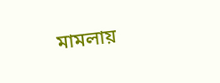মামলায়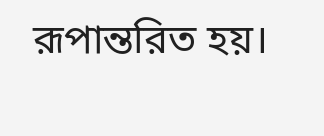রূপান্তরিত হয়।